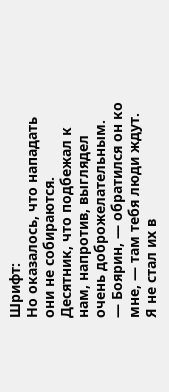Шрифт:
Но оказалось, что нападать они не собираются. Десятник, что подбежал к нам, напротив, выглядел очень доброжелательным.
— Боярин, — обратился он ко мне, — там тебя люди ждут. Я не стал их в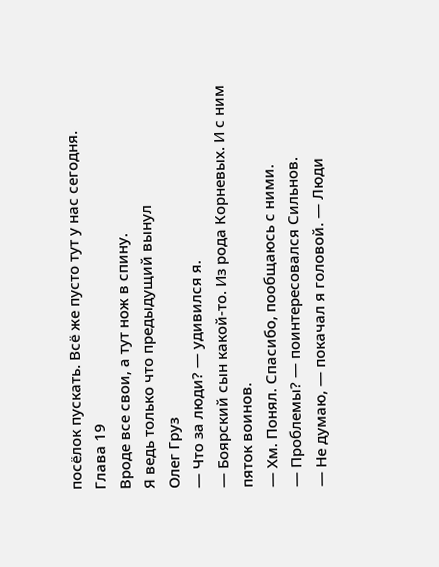посёлок пускать. Всё же пусто тут у нас сегодня.
Глава 19
Вроде все свои, а тут нож в спину.
Я ведь только что предыдущий вынул
Олег Груз
— Что за люди? — удивился я.
— Боярский сын какой-то. Из рода Корневых. И с ним пяток воинов.
— Хм. Понял. Спасибо, пообщаюсь с ними.
— Проблемы? — поинтересовался Сильнов.
— Не думаю, — покачал я головой. — Люди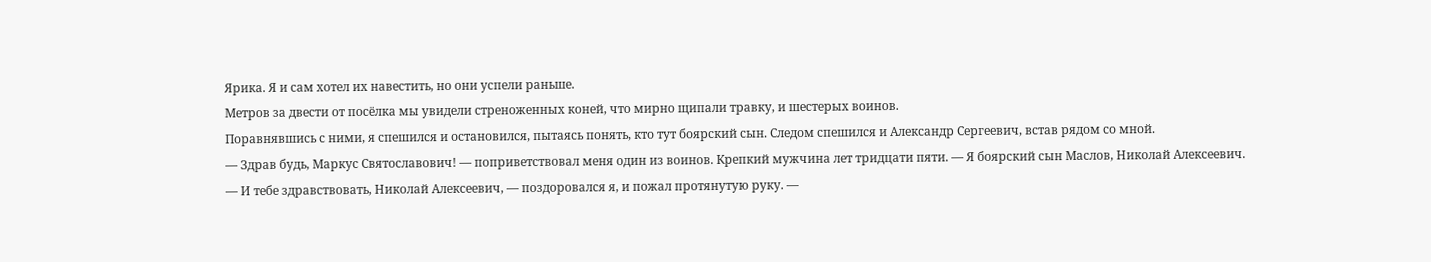Ярика. Я и сам хотел их навестить, но они успели раньше.
Метров за двести от посёлка мы увидели стреноженных коней, что мирно щипали травку, и шестерых воинов.
Поравнявшись с ними, я спешился и остановился, пытаясь понять, кто тут боярский сын. Следом спешился и Александр Сергеевич, встав рядом со мной.
— Здрав будь, Маркус Святославович! — поприветствовал меня один из воинов. Крепкий мужчина лет тридцати пяти. — Я боярский сын Маслов, Николай Алексеевич.
— И тебе здравствовать, Николай Алексеевич, — поздоровался я, и пожал протянутую руку. —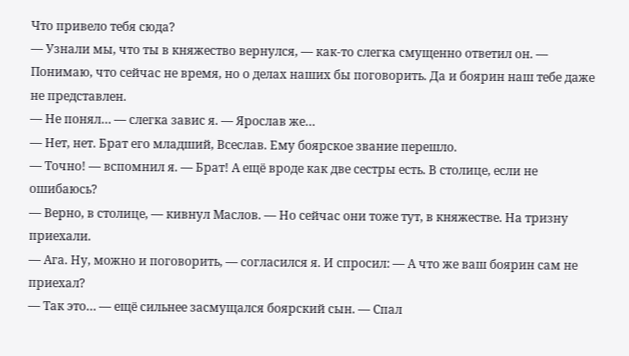Что привело тебя сюда?
— Узнали мы, что ты в княжество вернулся, — как-то слегка смущенно ответил он. — Понимаю, что сейчас не время, но о делах наших бы поговорить. Да и боярин наш тебе даже не представлен.
— Не понял… — слегка завис я. — Ярослав же…
— Нет, нет. Брат его младший, Всеслав. Ему боярское звание перешло.
— Точно! — вспомнил я. — Брат! А ещё вроде как две сестры есть. В столице, если не ошибаюсь?
— Верно, в столице, — кивнул Маслов. — Но сейчас они тоже тут, в княжестве. На тризну приехали.
— Ага. Ну, можно и поговорить, — согласился я. И спросил: — А что же ваш боярин сам не приехал?
— Так это… — ещё сильнее засмущался боярский сын. — Спал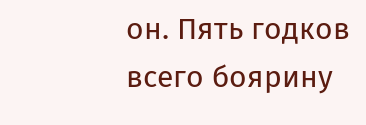он. Пять годков всего боярину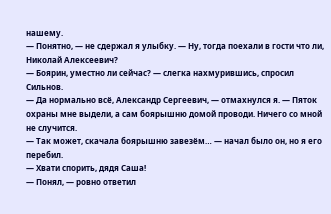нашему.
— Понятно, — не сдержал я улыбку. — Ну, тогда поехали в гости что ли, Николай Алексеевич?
— Боярин, уместно ли сейчас? — слегка нахмурившись, спросил Сильнов.
— Да нормально всё, Александр Сергеевич, — отмахнулся я. — Пяток охраны мне выдели, а сам боярышню домой проводи. Ничего со мной не случится.
— Так может, скачала боярышню завезём… — начал было он, но я его перебил.
— Хвати спорить, дядя Саша!
— Понял, — ровно ответил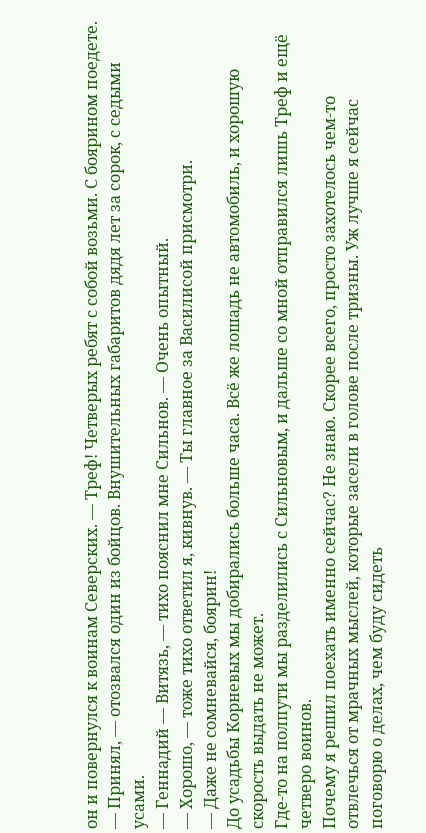он и повернулся к воинам Северских. — Треф! Четверых ребят с собой возьми. С боярином поедете.
— Принял, — отозвался один из бойцов. Внушительных габаритов дядя лет за сорок, с седыми усами.
— Геннадий — Витязь, — тихо пояснил мне Сильнов. — Очень опытный.
— Хорошо, — тоже тихо ответил я, кивнув. — Ты главное за Василисой присмотри.
— Даже не сомневайся, боярин!
До усадьбы Корневых мы добирались больше часа. Всё же лошадь не автомобиль, и хорошую скорость выдать не может.
Где-то на полпути мы разделились с Сильновым, и дальше со мной отправился лишь Треф и ещё четверо воинов.
Почему я решил поехать именно сейчас? Не знаю. Скорее всего, просто захотелось чем-то отвлечься от мрачных мыслей, которые засели в голове после тризны. Уж лучше я сейчас поговорю о делах, чем буду сидеть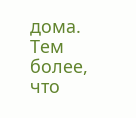дома.
Тем более, что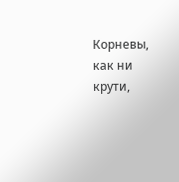Корневы, как ни крути,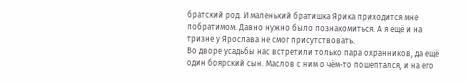братский род. И маленький братишка Ярика приходится мне побратимом. Давно нужно было познакомиться. А я ещё и на тризне у Ярослава не смог присутствовать.
Во дворе усадьбы нас встретили только пара охранников, да ещё один боярский сын. Маслов с ним о чём-то пошептался, и на его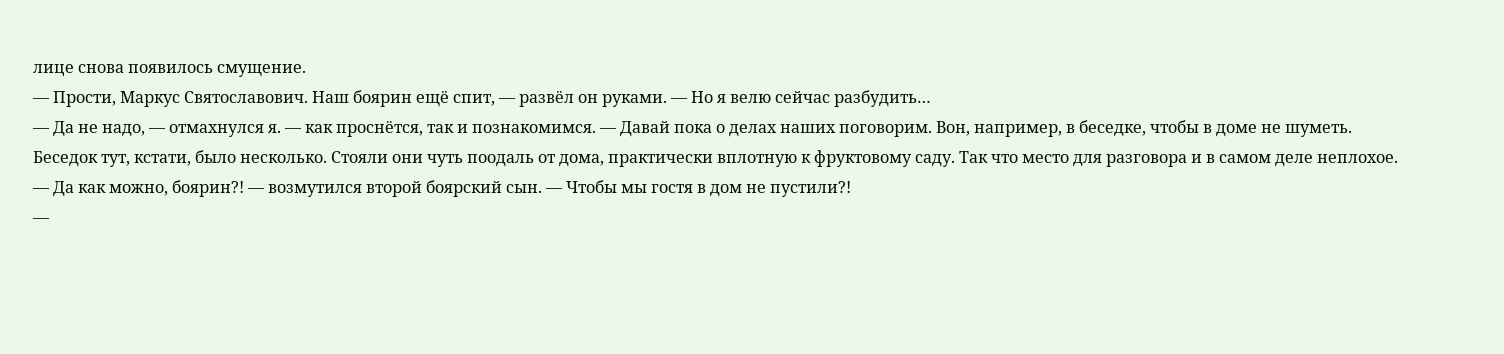лице снова появилось смущение.
— Прости, Маркус Святославович. Наш боярин ещё спит, — развёл он руками. — Но я велю сейчас разбудить…
— Да не надо, — отмахнулся я. — как проснётся, так и познакомимся. — Давай пока о делах наших поговорим. Вон, например, в беседке, чтобы в доме не шуметь.
Беседок тут, кстати, было несколько. Стояли они чуть поодаль от дома, практически вплотную к фруктовому саду. Так что место для разговора и в самом деле неплохое.
— Да как можно, боярин?! — возмутился второй боярский сын. — Чтобы мы гостя в дом не пустили?!
—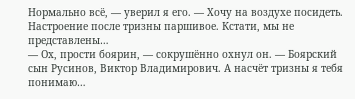Нормально всё, — уверил я его. — Хочу на воздухе посидеть. Настроение после тризны паршивое. Кстати, мы не представлены…
— Ох, прости боярин, — сокрушённо охнул он. — Боярский сын Русинов, Виктор Владимирович. А насчёт тризны я тебя понимаю…